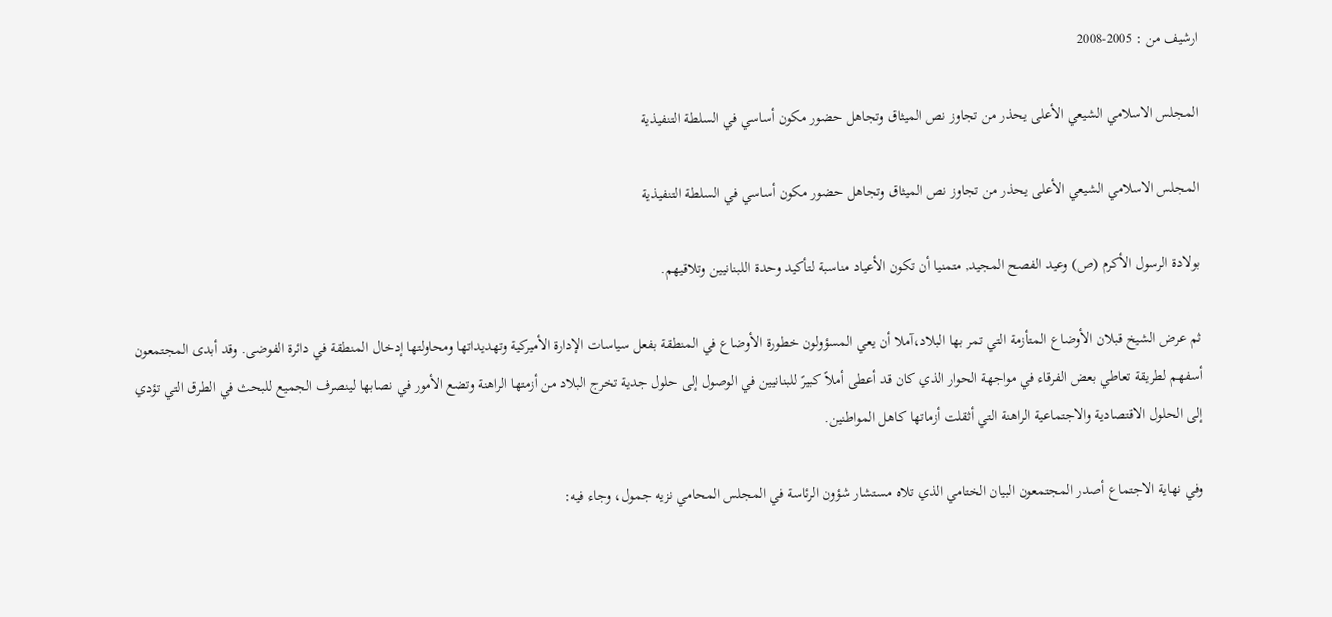ارشيف من : 2005-2008

المجلس الاسلامي الشيعي الأعلى يحذر من تجاوز نص الميثاق وتجاهل حضور مكون أساسي في السلطة التنفيذية

المجلس الاسلامي الشيعي الأعلى يحذر من تجاوز نص الميثاق وتجاهل حضور مكون أساسي في السلطة التنفيذية

بولادة الرسول الأكرم (ص) وعيد الفصح المجيد, متمنيا أن تكون الأعياد مناسبة لتأكيد وحدة اللبنانيين وتلاقيهم.

ثم عرض الشيخ قبلان الأوضاع المتأزمة التي تمر بها البلاد،آملا أن يعي المسؤولون خطورة الأوضاع في المنطقة بفعل سياسات الإدارة الأميركية وتهديداتها ومحاولتها إدخال المنطقة في دائرة الفوضى. وقد أبدى المجتمعون أسفهم لطريقة تعاطي بعض الفرقاء في مواجهة الحوار الذي كان قد أعطى أملاً كبيرً للبنانيين في الوصول إلى حلول جدية تخرج البلاد من أزمتها الراهنة وتضع الأمور في نصابها لينصرف الجميع للبحث في الطرق التي تؤدي إلى الحلول الاقتصادية والاجتماعية الراهنة التي أثقلت أزماتها كاهل المواطنين.

وفي نهاية الاجتماع أصدر المجتمعون البيان الختامي الذي تلاه مستشار شؤون الرئاسة في المجلس المحامي نزيه جمول، وجاء فيه: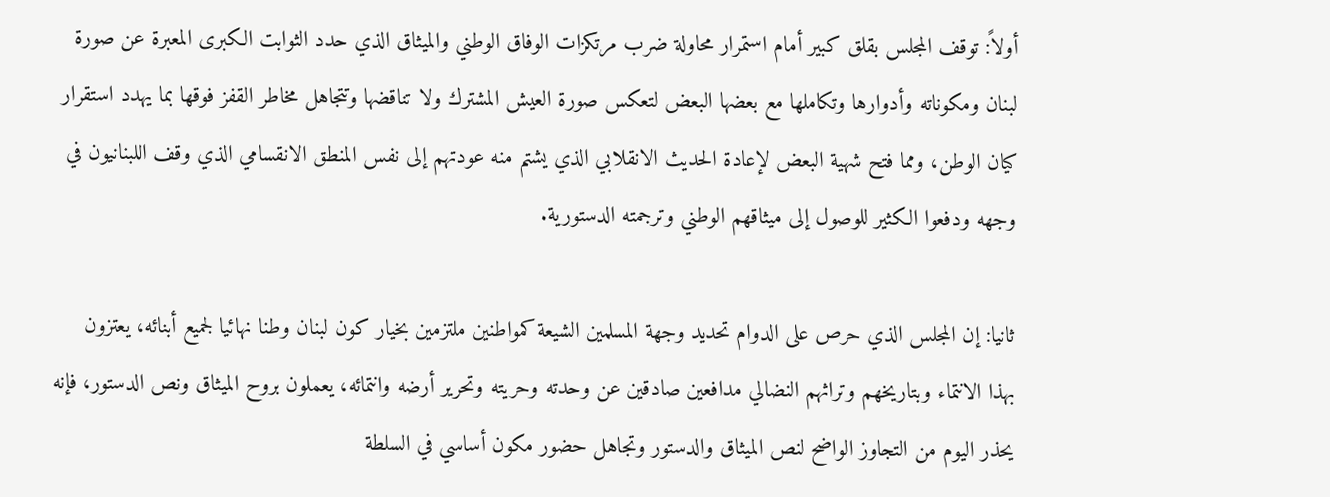أولاً: توقف المجلس بقلق كبير أمام استمرار محاولة ضرب مرتكزات الوفاق الوطني والميثاق الذي حدد الثوابت الكبرى المعبرة عن صورة لبنان ومكوناته وأدوارها وتكاملها مع بعضها البعض لتعكس صورة العيش المشترك ولا تناقضها وتتجاهل مخاطر القفز فوقها بما يهدد استقرار كيان الوطن، ومما فتح شهية البعض لإعادة الحديث الانقلابي الذي يشتم منه عودتهم إلى نفس المنطق الانقسامي الذي وقف اللبنانيون في وجهه ودفعوا الكثير للوصول إلى ميثاقهم الوطني وترجمته الدستورية.

ثانيا: إن المجلس الذي حرص على الدوام تحديد وجهة المسلمين الشيعة كمواطنين ملتزمين بخيار كون لبنان وطنا نهائيا لجميع أبنائه، يعتزون بهذا الانتماء وبتاريخهم وتراثهم النضالي مدافعين صادقين عن وحدته وحريته وتحرير أرضه وانتمائه، يعملون بروح الميثاق ونص الدستور، فإنه يحذر اليوم من التجاوز الواضح لنص الميثاق والدستور وتجاهل حضور مكون أساسي في السلطة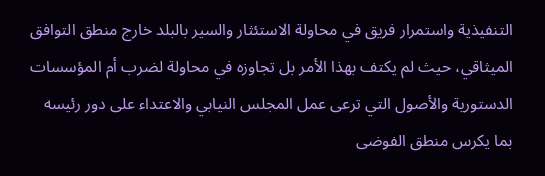التنفيذية واستمرار فريق في محاولة الاستئثار والسير بالبلد خارج منطق التوافق الميثاقي، حيث لم يكتف بهذا الأمر بل تجاوزه في محاولة لضرب أم المؤسسات الدستورية والأصول التي ترعى عمل المجلس النيابي والاعتداء على دور رئيسه بما يكرس منطق الفوضى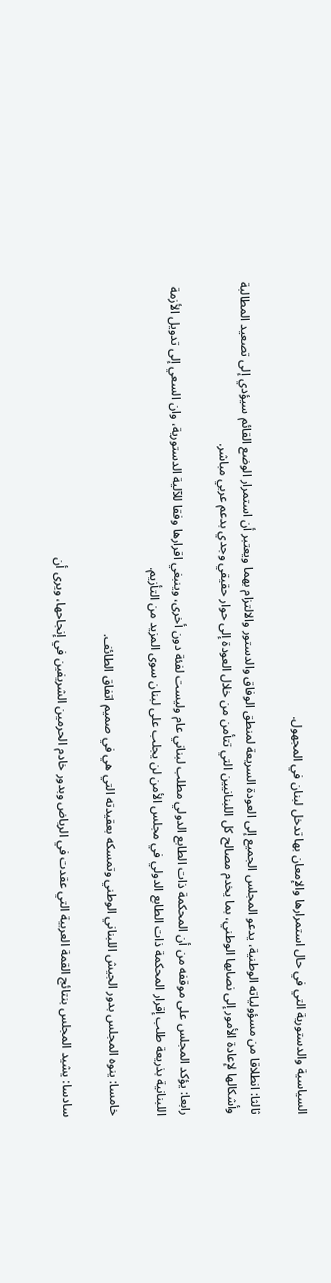السياسية والدستورية التي في حال استمرارها والإمعان بها تدخل لبنان في المجهول.

ثالثا: انطلاقا من مسؤولياته الوطنية، يدعو المجلس الجميع إلى العودة السريعة لمنطق الوفاق والدستور والالتزام بهما ويعتبر أن استمرار الوضع القائم سيؤدي إلى تصعيد المطالبة وأشكالها لإعادة الأمور إلى نصابها الوطني، بما يخدم مصالح كل اللبنانيين التي تتأمن من خلال العودة إلى حوار حقيقي وجدي بدعم عربي مباشر.

رابعا: يؤكد المجلس على موقفه من أن المحكمة ذات الطابع الدولي مطلب لبناني عام وليست لفئة دون أخرى، وينبغي اقرارها وفقا للآلية الدستورية، وان السعي إلى تدويل الأزمة اللبنانية بذريعة طلب إقرار المحكمة ذات الطابع الدولي في مجلس الأمن لن يجلب على لبنان سوى المزيد من التأزيم.

خامسا: ينوه المجلس بدور الجيش اللبناني الوطني وتمسكه بعقيدته التي هي في صميم اتفاق الطائف.

سادسا: يشيد المجلس بنتائج القمة العربية التي عقدت في الرياض وبدور خادم الحرمين الشريفين في إنجاحها، ويرى أن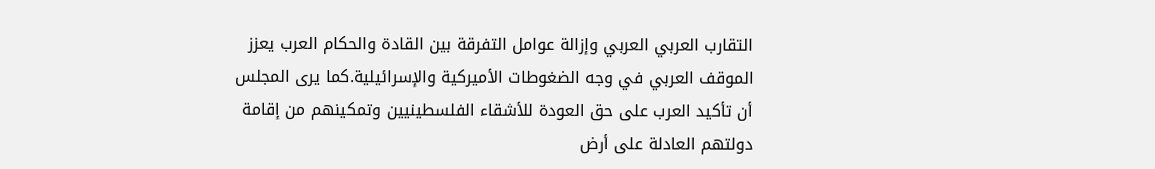التقارب العربي العربي وإزالة عوامل التفرقة بين القادة والحكام العرب يعزز الموقف العربي في وجه الضغوطات الأميركية والإسرائيلية.كما يرى المجلس أن تأكيد العرب على حق العودة للأشقاء الفلسطينيين وتمكينهم من إقامة دولتهم العادلة على أرض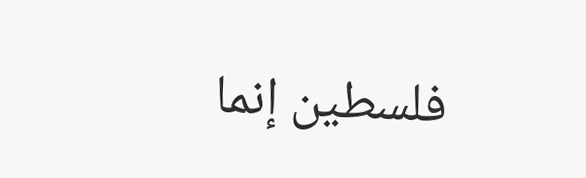فلسطين إنما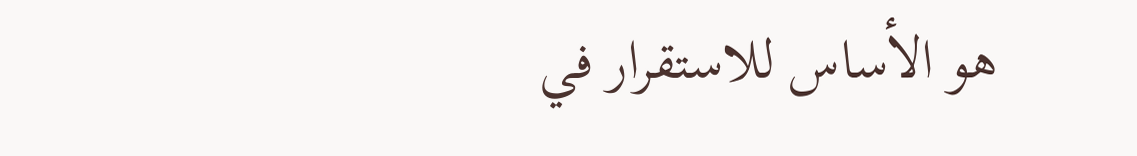هو الأساس للاستقرار في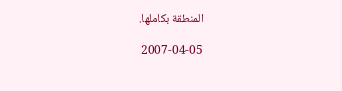المنطقة بكاملها.

2007-04-05